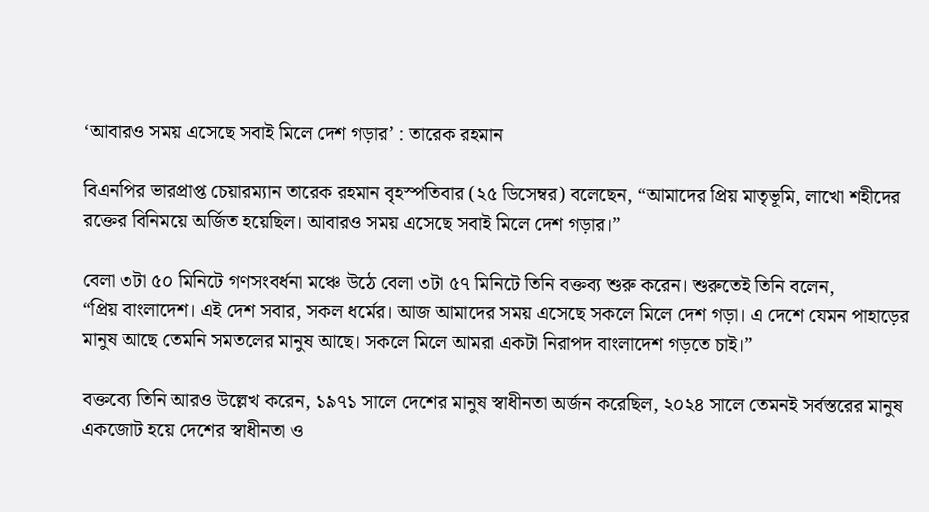‘আবারও সময় এসেছে সবাই মিলে দেশ গড়ার’ : তারেক রহমান

বিএনপির ভারপ্রাপ্ত চেয়ারম্যান তারেক রহমান বৃহস্পতিবার (২৫ ডিসেম্বর) বলেছেন, “আমাদের প্রিয় মাতৃভূমি, লাখো শহীদের রক্তের বিনিময়ে অর্জিত হয়েছিল। আবারও সময় এসেছে সবাই মিলে দেশ গড়ার।”

বেলা ৩টা ৫০ মিনিটে গণসংবর্ধনা মঞ্চে উঠে বেলা ৩টা ৫৭ মিনিটে তিনি বক্তব্য শুরু করেন। শুরুতেই তিনি বলেন,
“প্রিয় বাংলাদেশ। এই দেশ সবার, সকল ধর্মের। আজ আমাদের সময় এসেছে সকলে মিলে দেশ গড়া। এ দেশে যেমন পাহাড়ের মানুষ আছে তেমনি সমতলের মানুষ আছে। সকলে মিলে আমরা একটা নিরাপদ বাংলাদেশ গড়তে চাই।”

বক্তব্যে তিনি আরও উল্লেখ করেন, ১৯৭১ সালে দেশের মানুষ স্বাধীনতা অর্জন করেছিল, ২০২৪ সালে তেমনই সর্বস্তরের মানুষ একজোট হয়ে দেশের স্বাধীনতা ও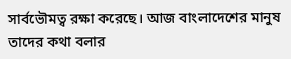সার্বভৌমত্ব রক্ষা করেছে। আজ বাংলাদেশের মানুষ তাদের কথা বলার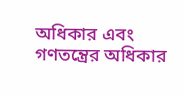অধিকার এবং গণতন্ত্রের অধিকার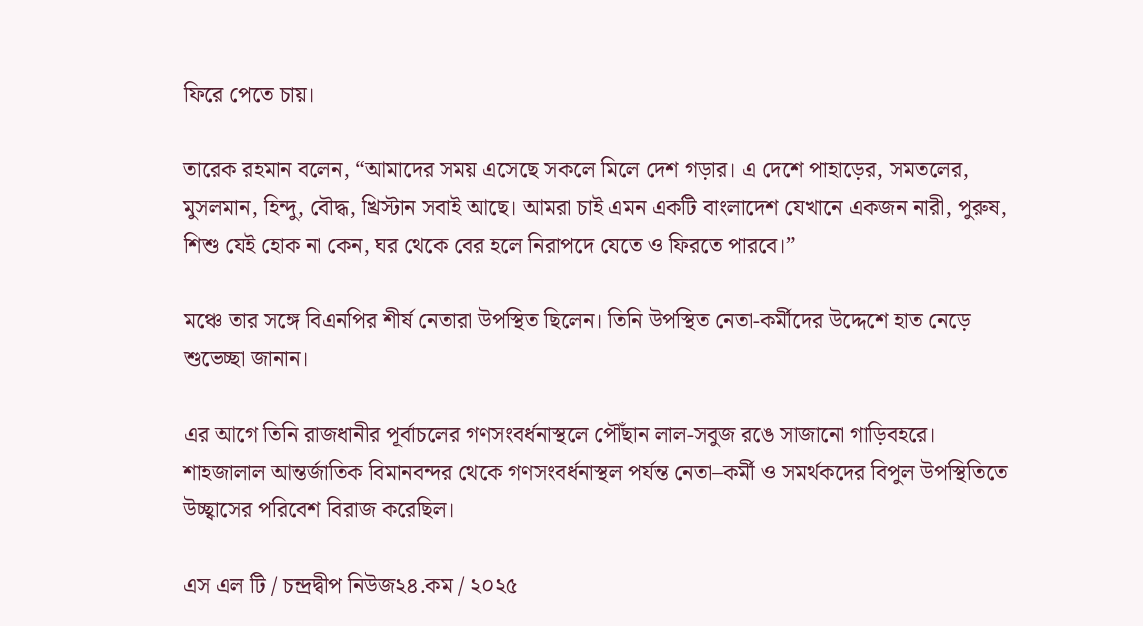ফিরে পেতে চায়।

তারেক রহমান বলেন, “আমাদের সময় এসেছে সকলে মিলে দেশ গড়ার। এ দেশে পাহাড়ের, সমতলের, মুসলমান, হিন্দু, বৌদ্ধ, খ্রিস্টান সবাই আছে। আমরা চাই এমন একটি বাংলাদেশ যেখানে একজন নারী, পুরুষ, শিশু যেই হোক না কেন, ঘর থেকে বের হলে নিরাপদে যেতে ও ফিরতে পারবে।”

মঞ্চে তার সঙ্গে বিএনপির শীর্ষ নেতারা উপস্থিত ছিলেন। তিনি উপস্থিত নেতা-কর্মীদের উদ্দেশে হাত নেড়ে শুভেচ্ছা জানান।

এর আগে তিনি রাজধানীর পূর্বাচলের গণসংবর্ধনাস্থলে পৌঁছান লাল-সবুজ রঙে সাজানো গাড়িবহরে। শাহজালাল আন্তর্জাতিক বিমানবন্দর থেকে গণসংবর্ধনাস্থল পর্যন্ত নেতা–কর্মী ও সমর্থকদের বিপুল উপস্থিতিতে উচ্ছ্বাসের পরিবেশ বিরাজ করেছিল।

এস এল টি / চন্দ্রদ্বীপ নিউজ২৪.কম / ২০২৫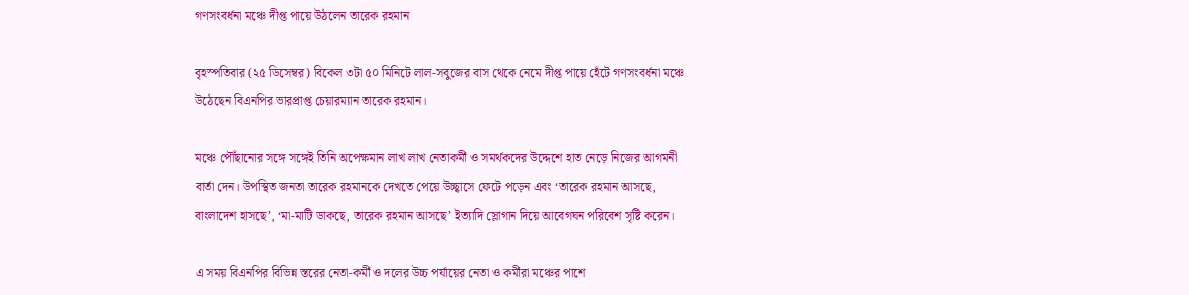গণসংবর্ধনা মঞ্চে দীপ্ত পায়ে উঠলেন তারেক রহমান

বৃহস্পতিবার (২৫ ডিসেম্বর) বিকেল ৩টা ৫০ মিনিটে লাল-সবুজের বাস থেকে নেমে দীপ্ত পায়ে হেঁটে গণসংবর্ধনা মঞ্চে উঠেছেন বিএনপির ভারপ্রাপ্ত চেয়ারম্যান তারেক রহমান।

মঞ্চে পৌঁছানোর সঙ্গে সঙ্গেই তিনি অপেক্ষমান লাখ লাখ নেতাকর্মী ও সমর্থকদের উদ্দেশে হাত নেড়ে নিজের আগমনী বার্তা দেন। উপস্থিত জনতা তারেক রহমানকে দেখতে পেয়ে উচ্ছ্বাসে ফেটে পড়েন এবং ‘তারেক রহমান আসছে, বাংলাদেশ হাসছে’, ‘মা-মাটি ডাকছে, তারেক রহমান আসছে’ ইত্যাদি স্লোগান দিয়ে আবেগঘন পরিবেশ সৃষ্টি করেন।

এ সময় বিএনপির বিভিন্ন স্তরের নেতা-কর্মী ও দলের উচ্চ পর্যায়ের নেতা ও কর্মীরা মঞ্চের পাশে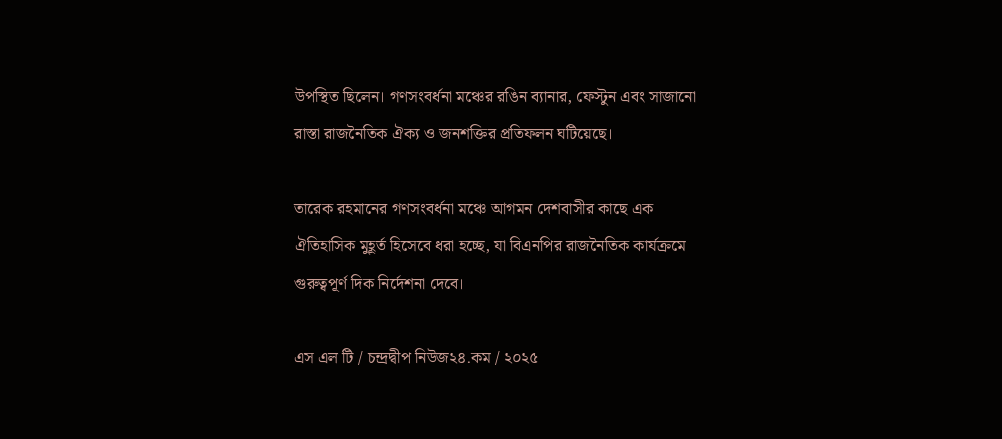উপস্থিত ছিলেন। গণসংবর্ধনা মঞ্চের রঙিন ব্যানার, ফেস্টুন এবং সাজানো রাস্তা রাজনৈতিক ঐক্য ও জনশক্তির প্রতিফলন ঘটিয়েছে।

তারেক রহমানের গণসংবর্ধনা মঞ্চে আগমন দেশবাসীর কাছে এক ঐতিহাসিক মুহূর্ত হিসেবে ধরা হচ্ছে, যা বিএনপির রাজনৈতিক কার্যক্রমে গুরুত্বপূর্ণ দিক নির্দেশনা দেবে।

এস এল টি / চন্দ্রদ্বীপ নিউজ২৪.কম / ২০২৫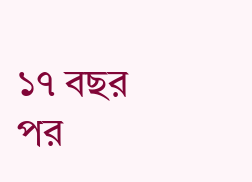১৭ বছর পর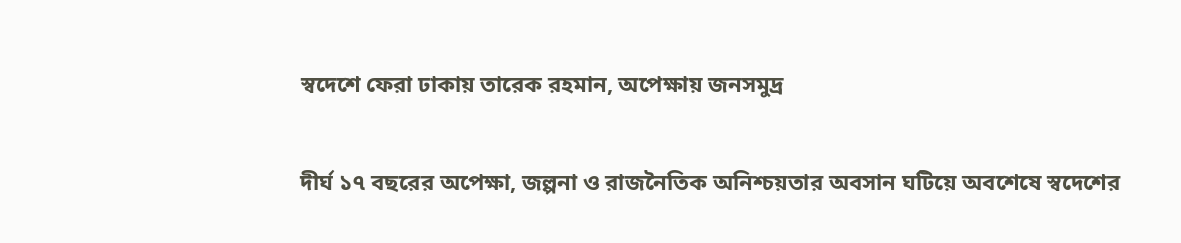স্বদেশে ফেরা ঢাকায় তারেক রহমান, অপেক্ষায় জনসমুদ্র

দীর্ঘ ১৭ বছরের অপেক্ষা, জল্পনা ও রাজনৈতিক অনিশ্চয়তার অবসান ঘটিয়ে অবশেষে স্বদেশের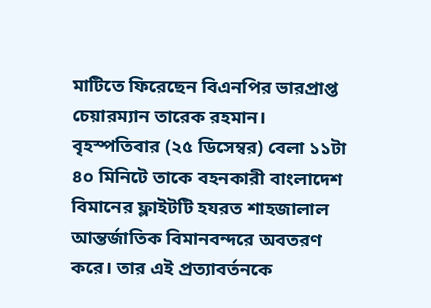মাটিতে ফিরেছেন বিএনপির ভারপ্রাপ্ত চেয়ারম্যান তারেক রহমান। বৃহস্পতিবার (২৫ ডিসেম্বর) বেলা ১১টা ৪০ মিনিটে তাকে বহনকারী বাংলাদেশ বিমানের ফ্লাইটটি হযরত শাহজালাল আন্তর্জাতিক বিমানবন্দরে অবতরণ করে। তার এই প্রত্যাবর্তনকে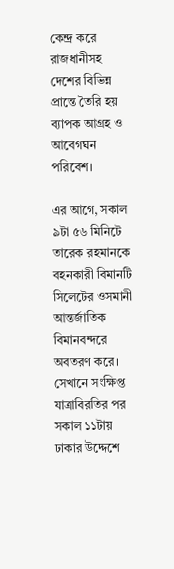কেন্দ্র করে রাজধানীসহ দেশের বিভিন্ন প্রান্তে তৈরি হয় ব্যাপক আগ্রহ ও আবেগঘন পরিবেশ।

এর আগে, সকাল ৯টা ৫৬ মিনিটে তারেক রহমানকে বহনকারী বিমানটি সিলেটের ওসমানী আন্তর্জাতিক বিমানবন্দরে অবতরণ করে। সেখানে সংক্ষিপ্ত যাত্রাবিরতির পর সকাল ১১টায় ঢাকার উদ্দেশে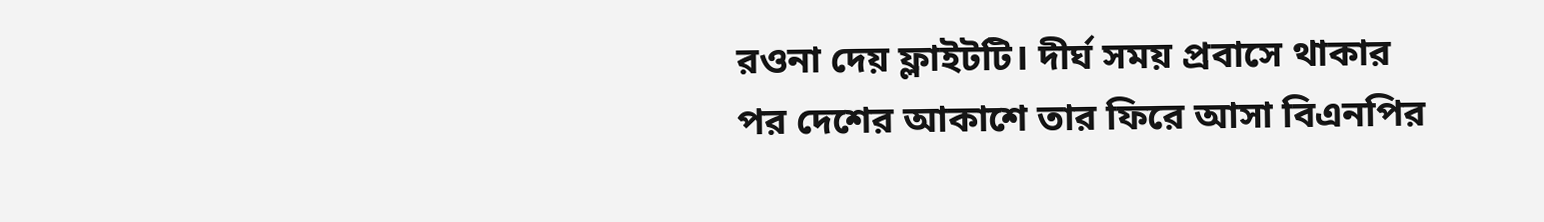রওনা দেয় ফ্লাইটটি। দীর্ঘ সময় প্রবাসে থাকার পর দেশের আকাশে তার ফিরে আসা বিএনপির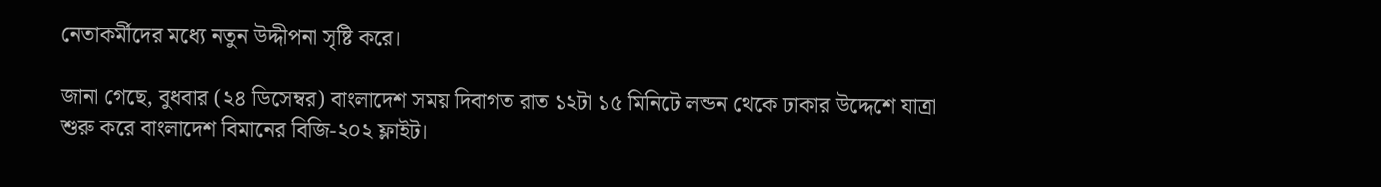নেতাকর্মীদের মধ্যে নতুন উদ্দীপনা সৃষ্টি করে।

জানা গেছে, বুধবার (২৪ ডিসেম্বর) বাংলাদেশ সময় দিবাগত রাত ১২টা ১৫ মিনিটে লন্ডন থেকে ঢাকার উদ্দেশে যাত্রা শুরু করে বাংলাদেশ বিমানের বিজি-২০২ ফ্লাইট।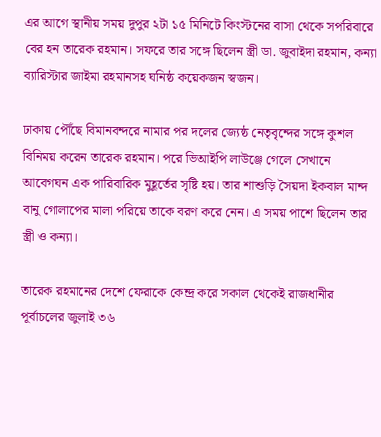এর আগে স্থানীয় সময় দুপুর ২টা ১৫ মিনিটে কিংস্টনের বাসা থেকে সপরিবারে বের হন তারেক রহমান। সফরে তার সঙ্গে ছিলেন স্ত্রী ডা. জুবাইদা রহমান, কন্যা ব্যারিস্টার জাইমা রহমানসহ ঘনিষ্ঠ কয়েকজন স্বজন।

ঢাকায় পৌঁছে বিমানবন্দরে নামার পর দলের জ্যেষ্ঠ নেতৃবৃন্দের সঙ্গে কুশল বিনিময় করেন তারেক রহমান। পরে ভিআইপি লাউঞ্জে গেলে সেখানে আবেগঘন এক পারিবারিক মুহূর্তের সৃষ্টি হয়। তার শাশুড়ি সৈয়দা ইকবাল মান্দ বানু গোলাপের মালা পরিয়ে তাকে বরণ করে নেন। এ সময় পাশে ছিলেন তার স্ত্রী ও কন্যা।

তারেক রহমানের দেশে ফেরাকে কেন্দ্র করে সকাল থেকেই রাজধানীর পূর্বাচলের জুলাই ৩৬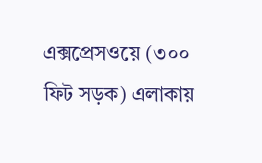এক্সপ্রেসওয়ে (৩০০ ফিট সড়ক) এলাকায়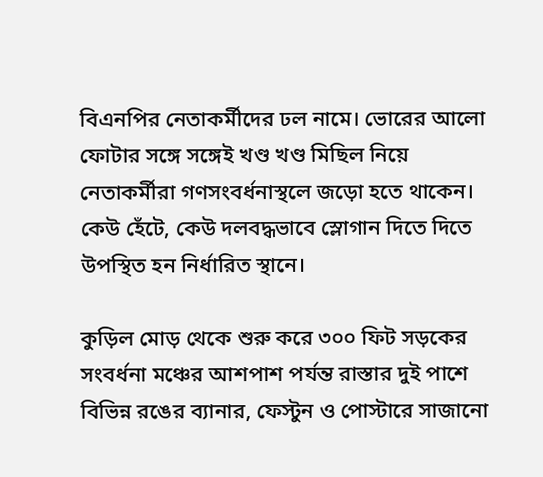বিএনপির নেতাকর্মীদের ঢল নামে। ভোরের আলো ফোটার সঙ্গে সঙ্গেই খণ্ড খণ্ড মিছিল নিয়ে নেতাকর্মীরা গণসংবর্ধনাস্থলে জড়ো হতে থাকেন। কেউ হেঁটে, কেউ দলবদ্ধভাবে স্লোগান দিতে দিতে উপস্থিত হন নির্ধারিত স্থানে।

কুড়িল মোড় থেকে শুরু করে ৩০০ ফিট সড়কের সংবর্ধনা মঞ্চের আশপাশ পর্যন্ত রাস্তার দুই পাশে বিভিন্ন রঙের ব্যানার, ফেস্টুন ও পোস্টারে সাজানো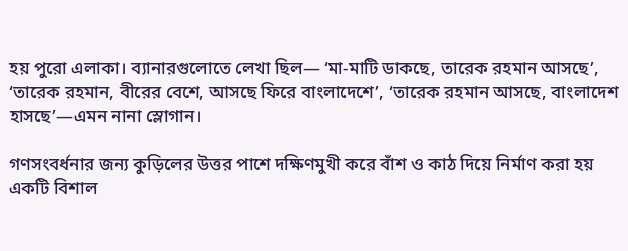হয় পুরো এলাকা। ব্যানারগুলোতে লেখা ছিল— ‘মা-মাটি ডাকছে, তারেক রহমান আসছে’, ‘তারেক রহমান, বীরের বেশে, আসছে ফিরে বাংলাদেশে’, ‘তারেক রহমান আসছে, বাংলাদেশ হাসছে’—এমন নানা স্লোগান।

গণসংবর্ধনার জন্য কুড়িলের উত্তর পাশে দক্ষিণমুখী করে বাঁশ ও কাঠ দিয়ে নির্মাণ করা হয় একটি বিশাল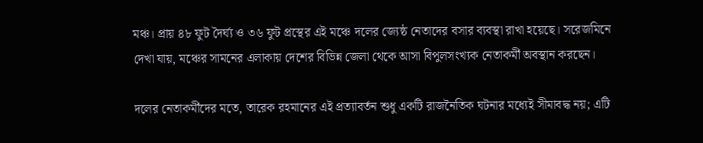মঞ্চ। প্রায় ৪৮ ফুট দৈর্ঘ্য ও ৩৬ ফুট প্রস্থের এই মঞ্চে দলের জ্যেষ্ঠ নেতাদের বসার ব্যবস্থা রাখা হয়েছে। সরেজমিনে দেখা যায়, মঞ্চের সামনের এলাকায় দেশের বিভিন্ন জেলা থেকে আসা বিপুলসংখ্যক নেতাকর্মী অবস্থান করছেন।

দলের নেতাকর্মীদের মতে, তারেক রহমানের এই প্রত্যাবর্তন শুধু একটি রাজনৈতিক ঘটনার মধ্যেই সীমাবদ্ধ নয়; এটি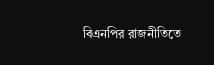বিএনপির রাজনীতিতে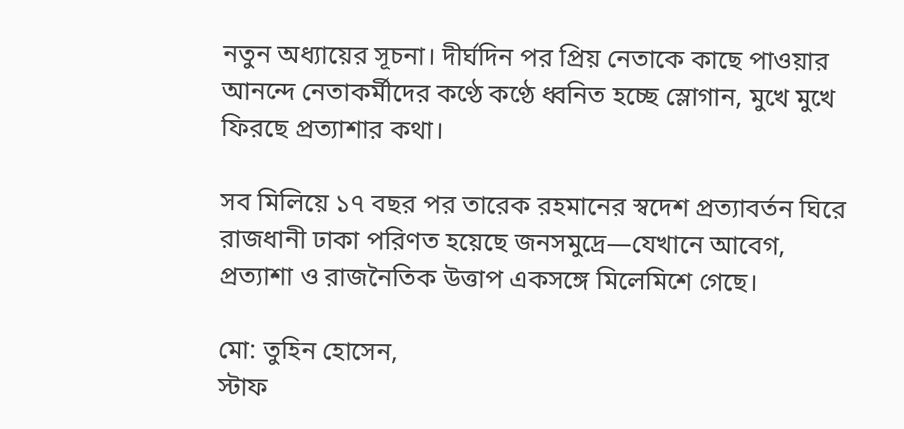নতুন অধ্যায়ের সূচনা। দীর্ঘদিন পর প্রিয় নেতাকে কাছে পাওয়ার আনন্দে নেতাকর্মীদের কণ্ঠে কণ্ঠে ধ্বনিত হচ্ছে স্লোগান, মুখে মুখে ফিরছে প্রত্যাশার কথা।

সব মিলিয়ে ১৭ বছর পর তারেক রহমানের স্বদেশ প্রত্যাবর্তন ঘিরে রাজধানী ঢাকা পরিণত হয়েছে জনসমুদ্রে—যেখানে আবেগ, প্রত্যাশা ও রাজনৈতিক উত্তাপ একসঙ্গে মিলেমিশে গেছে।

মো: তুহিন হোসেন,
স্টাফ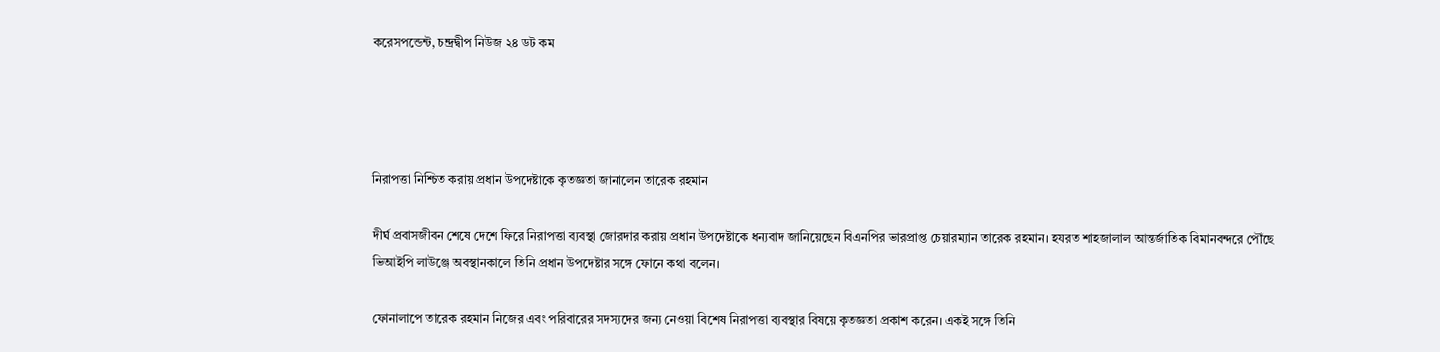করেসপন্ডেন্ট, চন্দ্রদ্বীপ নিউজ ২৪ ডট কম




নিরাপত্তা নিশ্চিত করায় প্রধান উপদেষ্টাকে কৃতজ্ঞতা জানালেন তারেক রহমান

দীর্ঘ প্রবাসজীবন শেষে দেশে ফিরে নিরাপত্তা ব্যবস্থা জোরদার করায় প্রধান উপদেষ্টাকে ধন্যবাদ জানিয়েছেন বিএনপির ভারপ্রাপ্ত চেয়ারম্যান তারেক রহমান। হযরত শাহজালাল আন্তর্জাতিক বিমানবন্দরে পৌঁছে ভিআইপি লাউঞ্জে অবস্থানকালে তিনি প্রধান উপদেষ্টার সঙ্গে ফোনে কথা বলেন।

ফোনালাপে তারেক রহমান নিজের এবং পরিবারের সদস্যদের জন্য নেওয়া বিশেষ নিরাপত্তা ব্যবস্থার বিষয়ে কৃতজ্ঞতা প্রকাশ করেন। একই সঙ্গে তিনি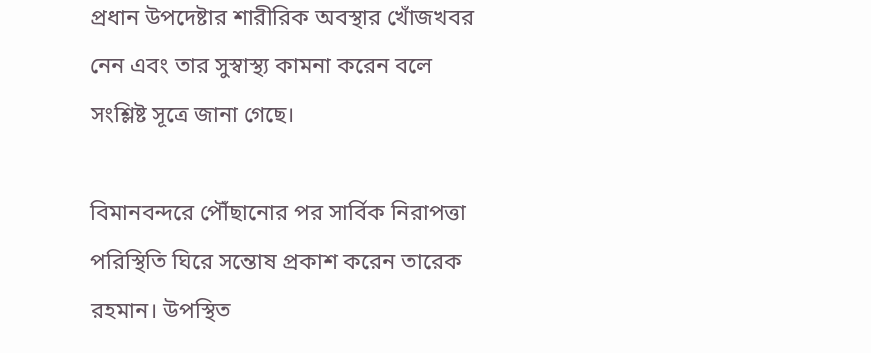প্রধান উপদেষ্টার শারীরিক অবস্থার খোঁজখবর নেন এবং তার সুস্বাস্থ্য কামনা করেন বলে সংশ্লিষ্ট সূত্রে জানা গেছে।

বিমানবন্দরে পৌঁছানোর পর সার্বিক নিরাপত্তা পরিস্থিতি ঘিরে সন্তোষ প্রকাশ করেন তারেক রহমান। উপস্থিত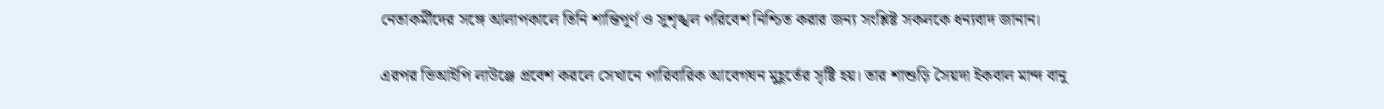নেতাকর্মীদের সঙ্গে আলাপকালে তিনি শান্তিপূর্ণ ও সুশৃঙ্খল পরিবেশ নিশ্চিত করার জন্য সংশ্লিষ্ট সকলকে ধন্যবাদ জানান।

এরপর ভিআইপি লাউঞ্জে প্রবেশ করলে সেখানে পারিবারিক আবেগঘন মুহূর্তের সৃষ্টি হয়। তার শাশুড়ি সৈয়দা ইকবাল মান্দ বানু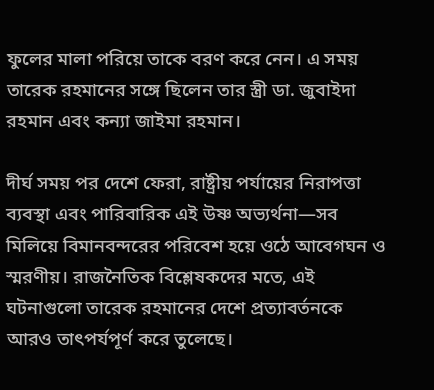ফুলের মালা পরিয়ে তাকে বরণ করে নেন। এ সময় তারেক রহমানের সঙ্গে ছিলেন তার স্ত্রী ডা. জুবাইদা রহমান এবং কন্যা জাইমা রহমান।

দীর্ঘ সময় পর দেশে ফেরা, রাষ্ট্রীয় পর্যায়ের নিরাপত্তা ব্যবস্থা এবং পারিবারিক এই উষ্ণ অভ্যর্থনা—সব মিলিয়ে বিমানবন্দরের পরিবেশ হয়ে ওঠে আবেগঘন ও স্মরণীয়। রাজনৈতিক বিশ্লেষকদের মতে, এই ঘটনাগুলো তারেক রহমানের দেশে প্রত্যাবর্তনকে আরও তাৎপর্যপূর্ণ করে তুলেছে।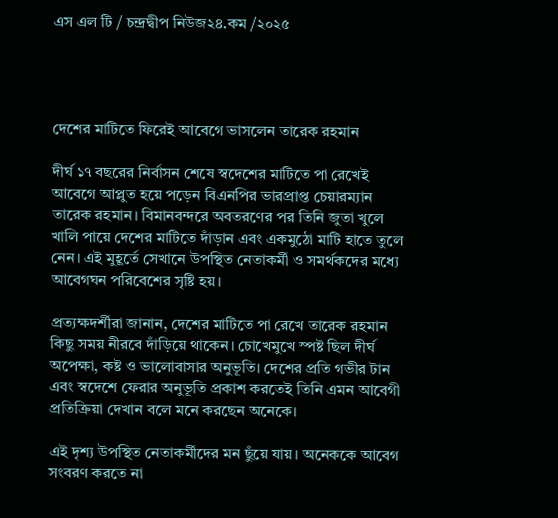এস এল টি / চন্দ্রদ্বীপ নিউজ২৪.কম /২০২৫




দেশের মাটিতে ফিরেই আবেগে ভাসলেন তারেক রহমান

দীর্ঘ ১৭ বছরের নির্বাসন শেষে স্বদেশের মাটিতে পা রেখেই আবেগে আপ্লুত হয়ে পড়েন বিএনপির ভারপ্রাপ্ত চেয়ারম্যান তারেক রহমান। বিমানবন্দরে অবতরণের পর তিনি জুতা খুলে খালি পায়ে দেশের মাটিতে দাঁড়ান এবং একমুঠো মাটি হাতে তুলে নেন। এই মুহূর্তে সেখানে উপস্থিত নেতাকর্মী ও সমর্থকদের মধ্যে আবেগঘন পরিবেশের সৃষ্টি হয়।

প্রত্যক্ষদর্শীরা জানান, দেশের মাটিতে পা রেখে তারেক রহমান কিছু সময় নীরবে দাঁড়িয়ে থাকেন। চোখেমুখে স্পষ্ট ছিল দীর্ঘ অপেক্ষা, কষ্ট ও ভালোবাসার অনুভূতি। দেশের প্রতি গভীর টান এবং স্বদেশে ফেরার অনুভূতি প্রকাশ করতেই তিনি এমন আবেগী প্রতিক্রিয়া দেখান বলে মনে করছেন অনেকে।

এই দৃশ্য উপস্থিত নেতাকর্মীদের মন ছুঁয়ে যায়। অনেককে আবেগ সংবরণ করতে না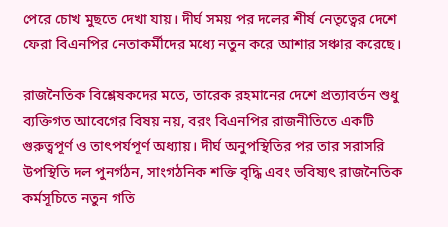পেরে চোখ মুছতে দেখা যায়। দীর্ঘ সময় পর দলের শীর্ষ নেতৃত্বের দেশে ফেরা বিএনপির নেতাকর্মীদের মধ্যে নতুন করে আশার সঞ্চার করেছে।

রাজনৈতিক বিশ্লেষকদের মতে, তারেক রহমানের দেশে প্রত্যাবর্তন শুধু ব্যক্তিগত আবেগের বিষয় নয়, বরং বিএনপির রাজনীতিতে একটি গুরুত্বপূর্ণ ও তাৎপর্যপূর্ণ অধ্যায়। দীর্ঘ অনুপস্থিতির পর তার সরাসরি উপস্থিতি দল পুনর্গঠন, সাংগঠনিক শক্তি বৃদ্ধি এবং ভবিষ্যৎ রাজনৈতিক কর্মসূচিতে নতুন গতি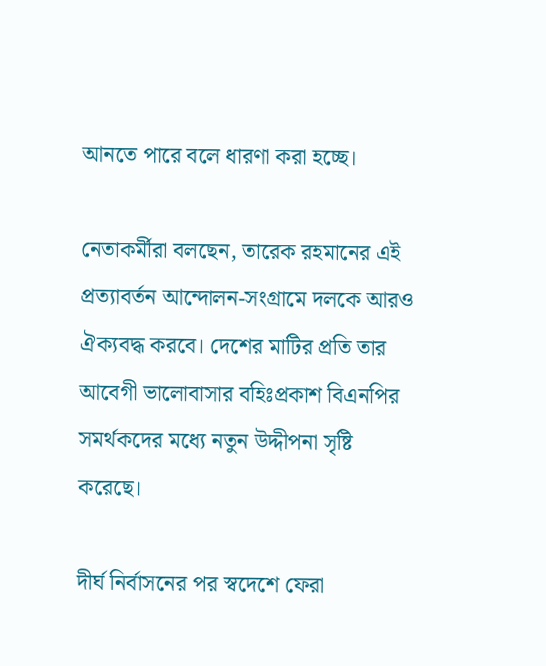আনতে পারে বলে ধারণা করা হচ্ছে।

নেতাকর্মীরা বলছেন, তারেক রহমানের এই প্রত্যাবর্তন আন্দোলন-সংগ্রামে দলকে আরও ঐক্যবদ্ধ করবে। দেশের মাটির প্রতি তার আবেগী ভালোবাসার বহিঃপ্রকাশ বিএনপির সমর্থকদের মধ্যে নতুন উদ্দীপনা সৃষ্টি করেছে।

দীর্ঘ নির্বাসনের পর স্বদেশে ফেরা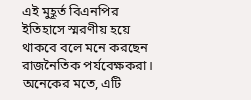এই মুহূর্ত বিএনপির ইতিহাসে স্মরণীয় হয়ে থাকবে বলে মনে করছেন রাজনৈতিক পর্যবেক্ষকরা। অনেকের মতে, এটি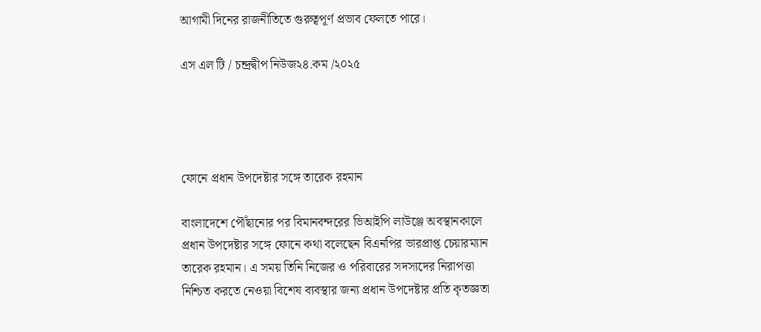আগামী দিনের রাজনীতিতে গুরুত্বপূর্ণ প্রভাব ফেলতে পারে।

এস এল টি / চন্দ্রদ্বীপ নিউজ২৪.কম /২০২৫




ফোনে প্রধান উপদেষ্টার সঙ্গে তারেক রহমান

বাংলাদেশে পৌঁছানোর পর বিমানবন্দরের ভিআইপি লাউঞ্জে অবস্থানকালে প্রধান উপদেষ্টার সঙ্গে ফোনে কথা বলেছেন বিএনপির ভারপ্রাপ্ত চেয়ারম্যান তারেক রহমান। এ সময় তিনি নিজের ও পরিবারের সদস্যদের নিরাপত্তা নিশ্চিত করতে নেওয়া বিশেষ ব্যবস্থার জন্য প্রধান উপদেষ্টার প্রতি কৃতজ্ঞতা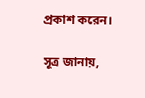প্রকাশ করেন।

সূত্র জানায়,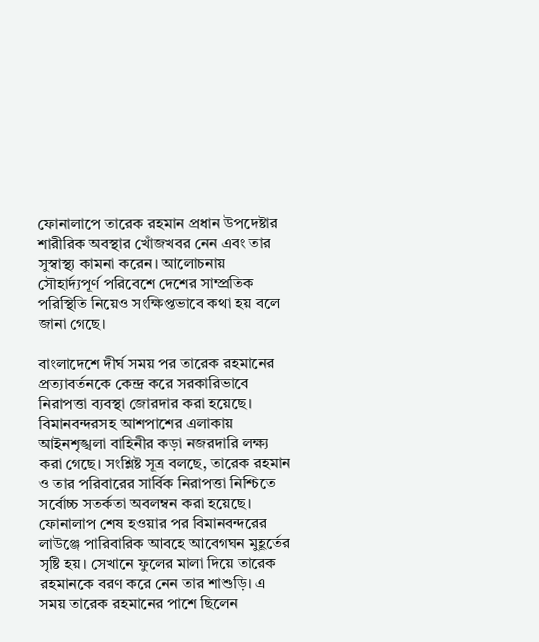ফোনালাপে তারেক রহমান প্রধান উপদেষ্টার শারীরিক অবস্থার খোঁজখবর নেন এবং তার সুস্বাস্থ্য কামনা করেন। আলোচনায় সৌহার্দ্যপূর্ণ পরিবেশে দেশের সাম্প্রতিক পরিস্থিতি নিয়েও সংক্ষিপ্তভাবে কথা হয় বলে জানা গেছে।

বাংলাদেশে দীর্ঘ সময় পর তারেক রহমানের প্রত্যাবর্তনকে কেন্দ্র করে সরকারিভাবে নিরাপত্তা ব্যবস্থা জোরদার করা হয়েছে। বিমানবন্দরসহ আশপাশের এলাকায় আইনশৃঙ্খলা বাহিনীর কড়া নজরদারি লক্ষ্য করা গেছে। সংশ্লিষ্ট সূত্র বলছে, তারেক রহমান ও তার পরিবারের সার্বিক নিরাপত্তা নিশ্চিতে সর্বোচ্চ সতর্কতা অবলম্বন করা হয়েছে।
ফোনালাপ শেষ হওয়ার পর বিমানবন্দরের লাউঞ্জে পারিবারিক আবহে আবেগঘন মুহূর্তের সৃষ্টি হয়। সেখানে ফুলের মালা দিয়ে তারেক রহমানকে বরণ করে নেন তার শাশুড়ি। এ সময় তারেক রহমানের পাশে ছিলেন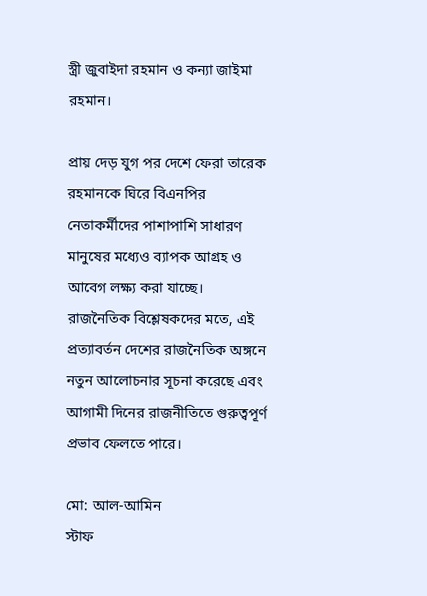স্ত্রী জুবাইদা রহমান ও কন্যা জাইমা রহমান।

প্রায় দেড় যুগ পর দেশে ফেরা তারেক রহমানকে ঘিরে বিএনপির নেতাকর্মীদের পাশাপাশি সাধারণ মানুষের মধ্যেও ব্যাপক আগ্রহ ও আবেগ লক্ষ্য করা যাচ্ছে। রাজনৈতিক বিশ্লেষকদের মতে, এই প্রত্যাবর্তন দেশের রাজনৈতিক অঙ্গনে নতুন আলোচনার সূচনা করেছে এবং আগামী দিনের রাজনীতিতে গুরুত্বপূর্ণ প্রভাব ফেলতে পারে।

মো: আল-আমিন
স্টাফ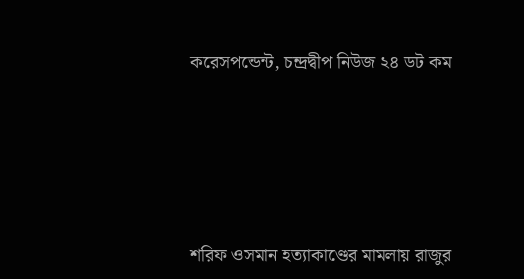করেসপন্ডেন্ট, চন্দ্রদ্বীপ নিউজ ২৪ ডট কম






শরিফ ওসমান হত্যাকাণ্ডের মামলায় রাজুর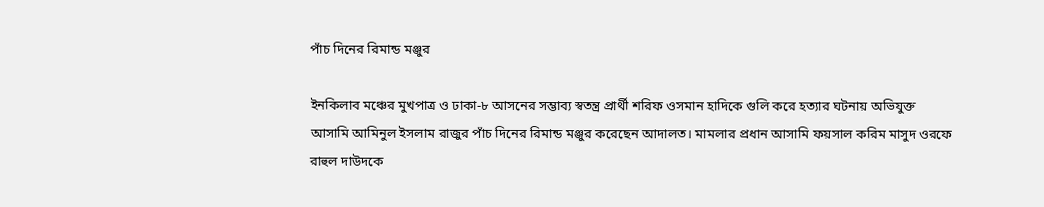পাঁচ দিনের রিমান্ড মঞ্জুর

ইনকিলাব মঞ্চের মুখপাত্র ও ঢাকা-৮ আসনের সম্ভাব্য স্বতন্ত্র প্রার্থী শরিফ ওসমান হাদিকে গুলি করে হত্যার ঘটনায় অভিযুক্ত আসামি আমিনুল ইসলাম রাজুর পাঁচ দিনের রিমান্ড মঞ্জুর করেছেন আদালত। মামলার প্রধান আসামি ফয়সাল করিম মাসুদ ওরফে রাহুল দাউদকে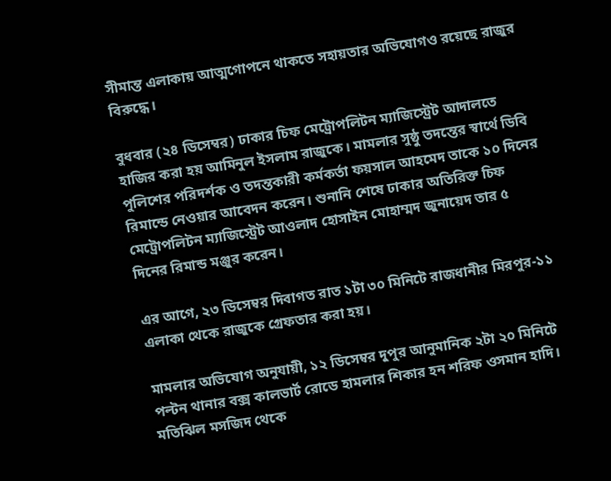সীমান্ত এলাকায় আত্মগোপনে থাকতে সহায়তার অভিযোগও রয়েছে রাজুর বিরুদ্ধে।

বুধবার (২৪ ডিসেম্বর) ঢাকার চিফ মেট্রোপলিটন ম্যাজিস্ট্রেট আদালতে হাজির করা হয় আমিনুল ইসলাম রাজুকে। মামলার সুষ্ঠু তদন্তের স্বার্থে ডিবি পুলিশের পরিদর্শক ও তদন্তকারী কর্মকর্তা ফয়সাল আহমেদ তাকে ১০ দিনের রিমান্ডে নেওয়ার আবেদন করেন। শুনানি শেষে ঢাকার অতিরিক্ত চিফ মেট্রোপলিটন ম্যাজিস্ট্রেট আওলাদ হোসাইন মোহাম্মদ জুনায়েদ তার ৫ দিনের রিমান্ড মঞ্জুর করেন।

এর আগে, ২৩ ডিসেম্বর দিবাগত রাত ১টা ৩০ মিনিটে রাজধানীর মিরপুর-১১ এলাকা থেকে রাজুকে গ্রেফতার করা হয়।

মামলার অভিযোগ অনুযায়ী, ১২ ডিসেম্বর দুপুর আনুমানিক ২টা ২০ মিনিটে পল্টন থানার বক্স কালভার্ট রোডে হামলার শিকার হন শরিফ ওসমান হাদি। মতিঝিল মসজিদ থেকে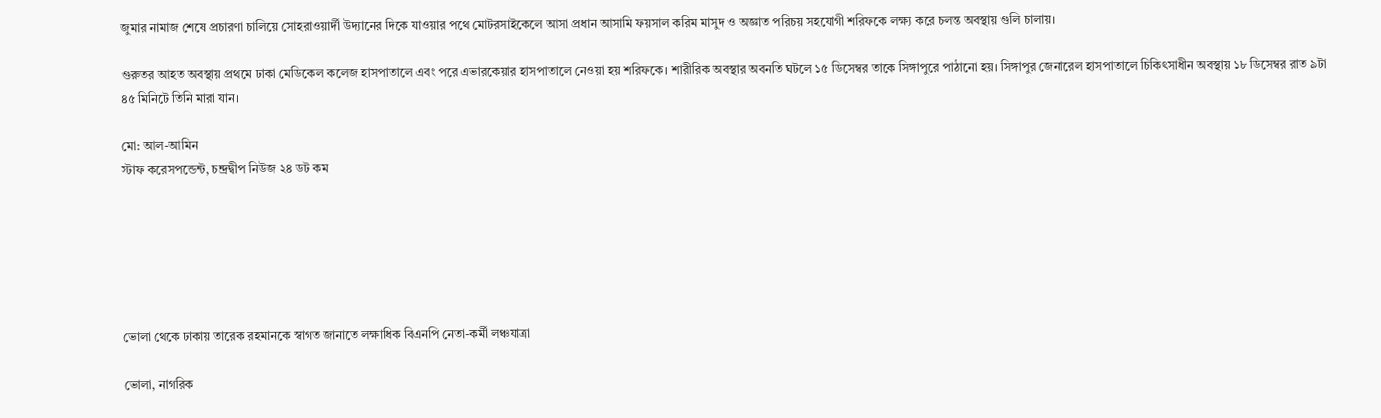জুমার নামাজ শেষে প্রচারণা চালিয়ে সোহরাওয়ার্দী উদ্যানের দিকে যাওয়ার পথে মোটরসাইকেলে আসা প্রধান আসামি ফয়সাল করিম মাসুদ ও অজ্ঞাত পরিচয় সহযোগী শরিফকে লক্ষ্য করে চলন্ত অবস্থায় গুলি চালায়।

গুরুতর আহত অবস্থায় প্রথমে ঢাকা মেডিকেল কলেজ হাসপাতালে এবং পরে এভারকেয়ার হাসপাতালে নেওয়া হয় শরিফকে। শারীরিক অবস্থার অবনতি ঘটলে ১৫ ডিসেম্বর তাকে সিঙ্গাপুরে পাঠানো হয়। সিঙ্গাপুর জেনারেল হাসপাতালে চিকিৎসাধীন অবস্থায় ১৮ ডিসেম্বর রাত ৯টা ৪৫ মিনিটে তিনি মারা যান।

মো: আল-আমিন
স্টাফ করেসপন্ডেন্ট, চন্দ্রদ্বীপ নিউজ ২৪ ডট কম






ভোলা থেকে ঢাকায় তারেক রহমানকে স্বাগত জানাতে লক্ষাধিক বিএনপি নেতা-কর্মী লঞ্চযাত্রা

ভোলা, নাগরিক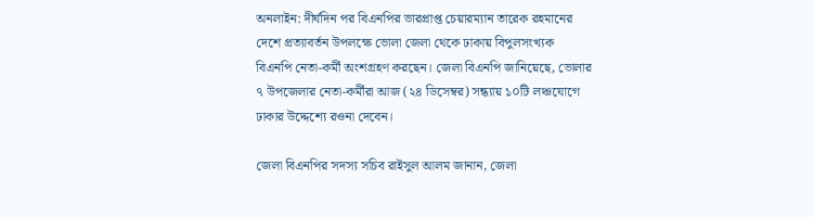অনলাইন: দীর্ঘদিন পর বিএনপির ভারপ্রাপ্ত চেয়ারম্যান তারেক রহমানের দেশে প্রত্যাবর্তন উপলক্ষে ভোলা জেলা থেকে ঢাকায় বিপুলসংখ্যক বিএনপি নেতা-কর্মী অংশগ্রহণ করছেন। জেলা বিএনপি জানিয়েছে, ভোলার ৭ উপজেলার নেতা-কর্মীরা আজ (২৪ ডিসেম্বর) সন্ধ্যায় ১০টি লঞ্চযোগে ঢাকার উদ্দেশ্যে রওনা দেবেন।

জেলা বিএনপির সদস্য সচিব রাইসুল আলম জানান, জেলা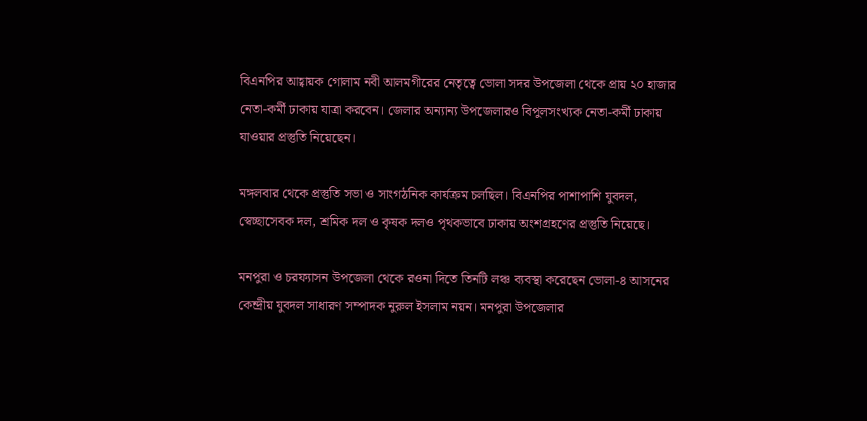বিএনপির আহ্বায়ক গোলাম নবী আলমগীরের নেতৃত্বে ভোলা সদর উপজেলা থেকে প্রায় ২০ হাজার নেতা-কর্মী ঢাকায় যাত্রা করবেন। জেলার অন্যান্য উপজেলারও বিপুলসংখ্যক নেতা-কর্মী ঢাকায় যাওয়ার প্রস্তুতি নিয়েছেন।

মঙ্গলবার থেকে প্রস্তুতি সভা ও সাংগঠনিক কার্যক্রম চলছিল। বিএনপির পাশাপাশি যুবদল, স্বেচ্ছাসেবক দল, শ্রমিক দল ও কৃষক দলও পৃথকভাবে ঢাকায় অংশগ্রহণের প্রস্তুতি নিয়েছে।

মনপুরা ও চরফ্যাসন উপজেলা থেকে রওনা দিতে তিনটি লঞ্চ ব্যবস্থা করেছেন ভোলা-৪ আসনের কেন্দ্রীয় যুবদল সাধারণ সম্পাদক নুরুল ইসলাম নয়ন। মনপুরা উপজেলার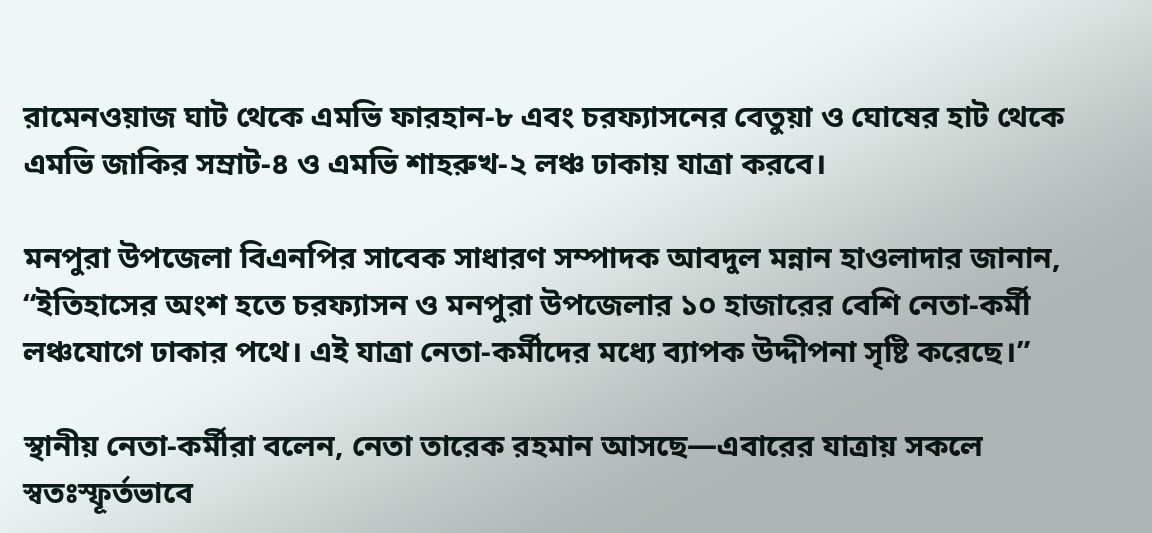রামেনওয়াজ ঘাট থেকে এমভি ফারহান-৮ এবং চরফ্যাসনের বেতুয়া ও ঘোষের হাট থেকে এমভি জাকির সম্রাট-৪ ও এমভি শাহরুখ-২ লঞ্চ ঢাকায় যাত্রা করবে।

মনপুরা উপজেলা বিএনপির সাবেক সাধারণ সম্পাদক আবদুল মন্নান হাওলাদার জানান, “ইতিহাসের অংশ হতে চরফ্যাসন ও মনপুরা উপজেলার ১০ হাজারের বেশি নেতা-কর্মী লঞ্চযোগে ঢাকার পথে। এই যাত্রা নেতা-কর্মীদের মধ্যে ব্যাপক উদ্দীপনা সৃষ্টি করেছে।”

স্থানীয় নেতা-কর্মীরা বলেন, নেতা তারেক রহমান আসছে—এবারের যাত্রায় সকলে স্বতঃস্ফূর্তভাবে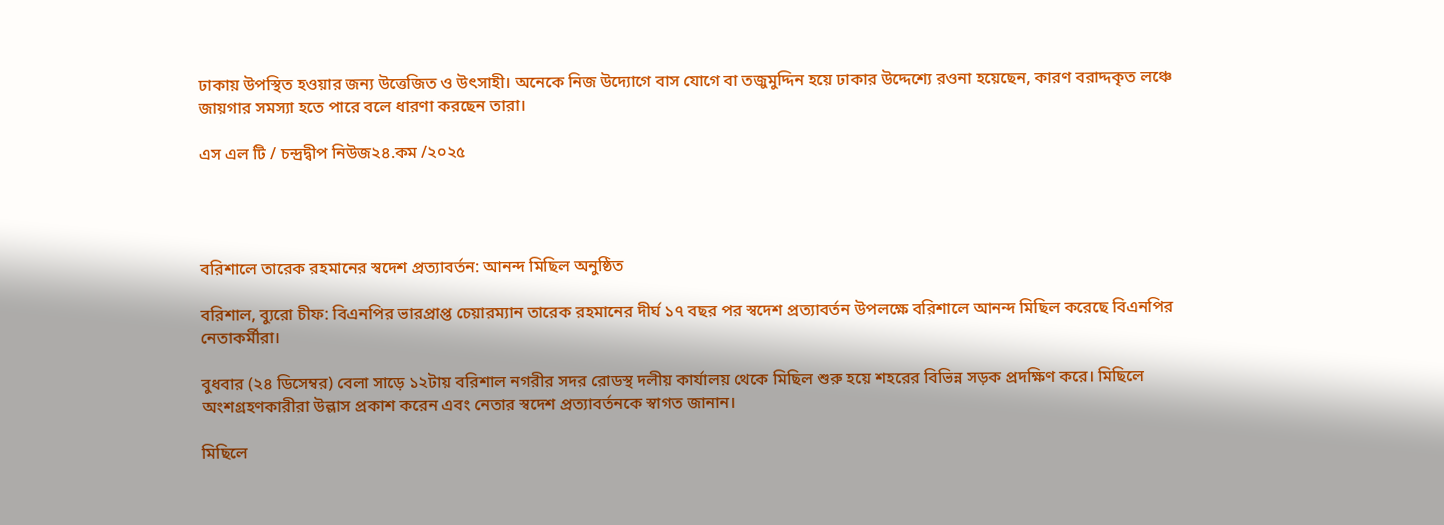ঢাকায় উপস্থিত হওয়ার জন্য উত্তেজিত ও উৎসাহী। অনেকে নিজ উদ্যোগে বাস যোগে বা তজুমুদ্দিন হয়ে ঢাকার উদ্দেশ্যে রওনা হয়েছেন, কারণ বরাদ্দকৃত লঞ্চে জায়গার সমস্যা হতে পারে বলে ধারণা করছেন তারা।

এস এল টি / চন্দ্রদ্বীপ নিউজ২৪.কম /২০২৫




বরিশালে তারেক রহমানের স্বদেশ প্রত্যাবর্তন: আনন্দ মিছিল অনুষ্ঠিত

বরিশাল, ব্যুরো চীফ: বিএনপির ভারপ্রাপ্ত চেয়ারম্যান তারেক রহমানের দীর্ঘ ১৭ বছর পর স্বদেশ প্রত্যাবর্তন উপলক্ষে বরিশালে আনন্দ মিছিল করেছে বিএনপির নেতাকর্মীরা।

বুধবার (২৪ ডিসেম্বর) বেলা সাড়ে ১২টায় বরিশাল নগরীর সদর রোডস্থ দলীয় কার্যালয় থেকে মিছিল শুরু হয়ে শহরের বিভিন্ন সড়ক প্রদক্ষিণ করে। মিছিলে অংশগ্রহণকারীরা উল্লাস প্রকাশ করেন এবং নেতার স্বদেশ প্রত্যাবর্তনকে স্বাগত জানান।

মিছিলে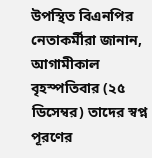উপস্থিত বিএনপির নেতাকর্মীরা জানান, আগামীকাল বৃহস্পতিবার (২৫ ডিসেম্বর) তাদের স্বপ্ন পূরণের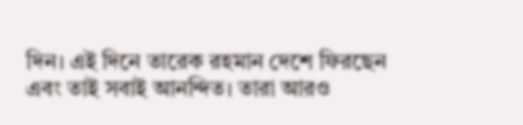দিন। এই দিনে তারেক রহমান দেশে ফিরছেন এবং তাই সবাই আনন্দিত। তারা আরও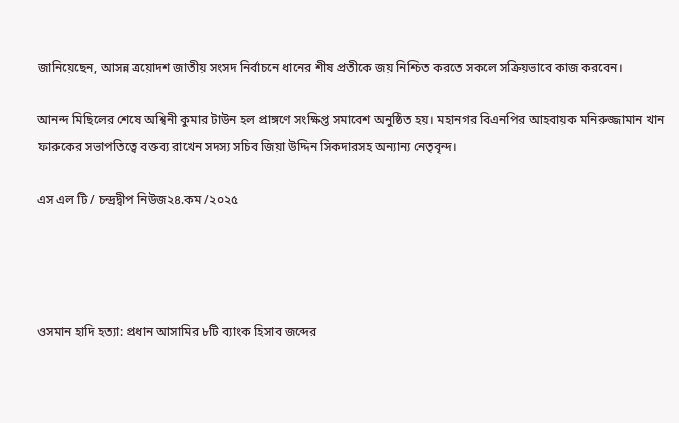জানিয়েছেন, আসন্ন ত্রয়োদশ জাতীয় সংসদ নির্বাচনে ধানের শীষ প্রতীকে জয় নিশ্চিত করতে সকলে সক্রিয়ভাবে কাজ করবেন।

আনন্দ মিছিলের শেষে অশ্বিনী কুমার টাউন হল প্রাঙ্গণে সংক্ষিপ্ত সমাবেশ অনুষ্ঠিত হয়। মহানগর বিএনপির আহবায়ক মনিরুজ্জামান খান ফারুকের সভাপতিত্বে বক্তব্য রাখেন সদস্য সচিব জিয়া উদ্দিন সিকদারসহ অন্যান্য নেতৃবৃন্দ।

এস এল টি / চন্দ্রদ্বীপ নিউজ২৪.কম /২০২৫




ওসমান হাদি হত্যা: প্রধান আসামির ৮টি ব্যাংক হিসাব জব্দের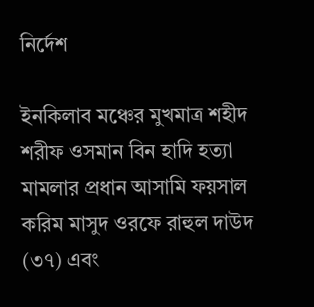নির্দেশ

ইনকিলাব মঞ্চের মুখমাত্র শহীদ শরীফ ওসমান বিন হাদি হত্যা মামলার প্রধান আসামি ফয়সাল করিম মাসুদ ওরফে রাহুল দাউদ (৩৭) এবং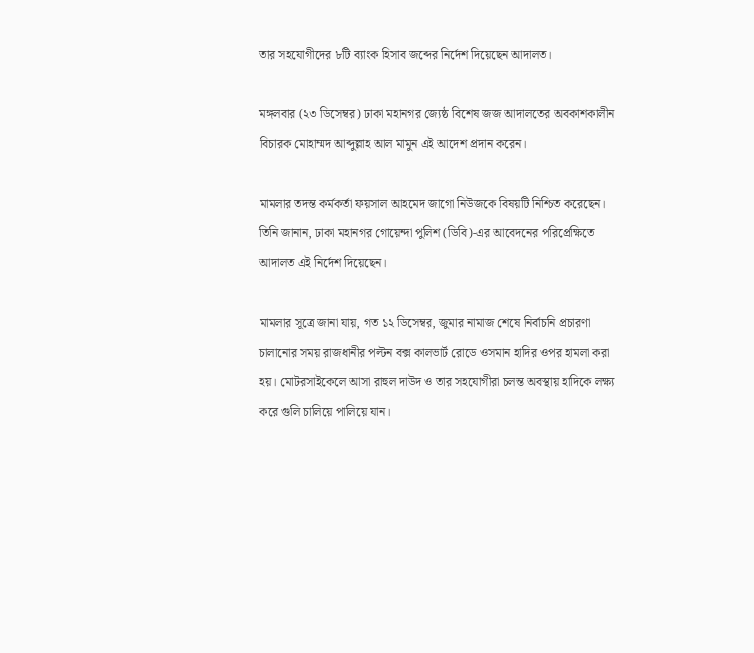তার সহযোগীদের ৮টি ব্যাংক হিসাব জব্দের নির্দেশ দিয়েছেন আদালত।

মঙ্গলবার (২৩ ডিসেম্বর) ঢাকা মহানগর জ্যেষ্ঠ বিশেষ জজ আদালতের অবকাশকালীন বিচারক মোহাম্মদ আব্দুল্লাহ আল মামুন এই আদেশ প্রদান করেন।

মামলার তদন্ত কর্মকর্তা ফয়সাল আহমেদ জাগো নিউজকে বিষয়টি নিশ্চিত করেছেন। তিনি জানান, ঢাকা মহানগর গোয়েন্দা পুলিশ (ডিবি)-এর আবেদনের পরিপ্রেক্ষিতে আদালত এই নির্দেশ দিয়েছেন।

মামলার সূত্রে জানা যায়, গত ১২ ডিসেম্বর, জুমার নামাজ শেষে নির্বাচনি প্রচারণা চালানোর সময় রাজধানীর পল্টন বক্স কালভার্ট রোডে ওসমান হাদির ওপর হামলা করা হয়। মোটরসাইকেলে আসা রাহুল দাউদ ও তার সহযোগীরা চলন্ত অবস্থায় হাদিকে লক্ষ্য করে গুলি চালিয়ে পালিয়ে যান।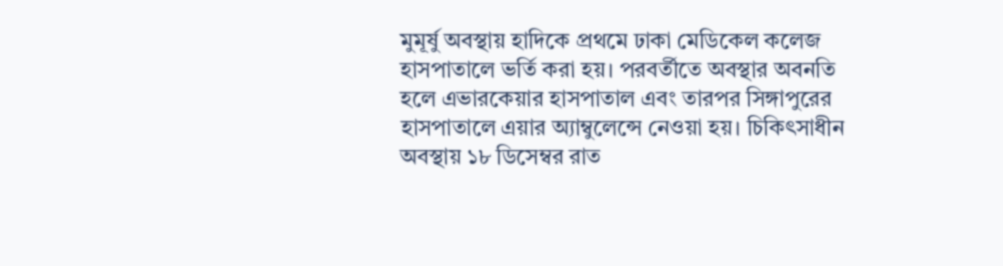মুমূর্ষু অবস্থায় হাদিকে প্রথমে ঢাকা মেডিকেল কলেজ হাসপাতালে ভর্তি করা হয়। পরবর্তীতে অবস্থার অবনতি হলে এভারকেয়ার হাসপাতাল এবং তারপর সিঙ্গাপুরের হাসপাতালে এয়ার অ্যাম্বুলেন্সে নেওয়া হয়। চিকিৎসাধীন অবস্থায় ১৮ ডিসেম্বর রাত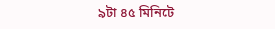৯টা ৪৫ মিনিটে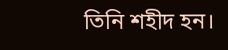তিনি শহীদ হন।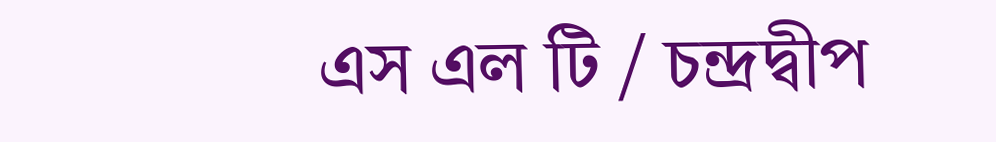এস এল টি / চন্দ্রদ্বীপ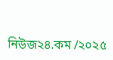নিউজ২৪.কম /২০২৫